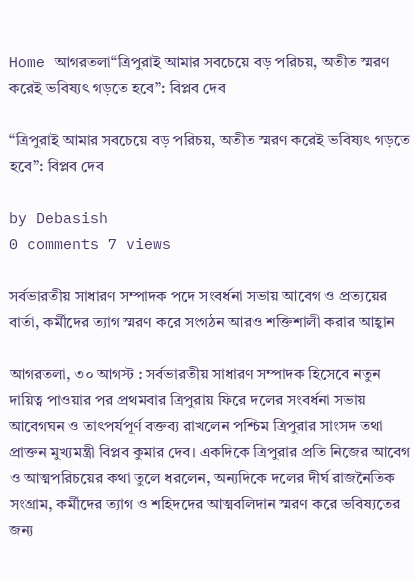Home আগরতলা“ত্রিপুরাই আমার সবচেয়ে বড় পরিচয়, অতীত স্মরণ করেই ভবিষ্যৎ গড়তে হবে”: বিপ্লব দেব

“ত্রিপুরাই আমার সবচেয়ে বড় পরিচয়, অতীত স্মরণ করেই ভবিষ্যৎ গড়তে হবে”: বিপ্লব দেব

by Debasish
0 comments 7 views

সর্বভারতীয় সাধারণ সম্পাদক পদে সংবর্ধনা সভায় আবেগ ও প্রত্যয়ের বার্তা, কর্মীদের ত্যাগ স্মরণ করে সংগঠন আরও শক্তিশালী করার আহ্বান

আগরতলা, ৩০ আগস্ট : সর্বভারতীয় সাধারণ সম্পাদক হিসেবে নতুন দায়িত্ব পাওয়ার পর প্রথমবার ত্রিপুরায় ফিরে দলের সংবর্ধনা সভায় আবেগঘন ও তাৎপর্যপূর্ণ বক্তব্য রাখলেন পশ্চিম ত্রিপুরার সাংসদ তথা প্রাক্তন মুখ্যমন্ত্রী বিপ্লব কুমার দেব। একদিকে ত্রিপুরার প্রতি নিজের আবেগ ও আত্মপরিচয়ের কথা তুলে ধরলেন, অন্যদিকে দলের দীর্ঘ রাজনৈতিক সংগ্রাম, কর্মীদের ত্যাগ ও শহিদদের আত্মবলিদান স্মরণ করে ভবিষ্যতের জন্য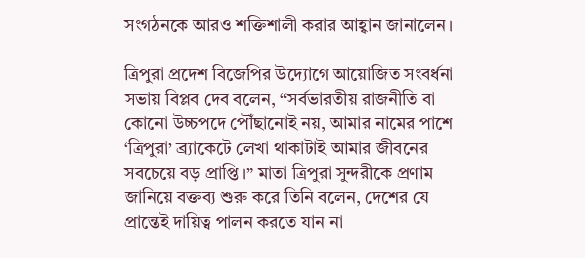সংগঠনকে আরও শক্তিশালী করার আহ্বান জানালেন।

ত্রিপুরা প্রদেশ বিজেপির উদ্যোগে আয়োজিত সংবর্ধনা সভায় বিপ্লব দেব বলেন, “সর্বভারতীয় রাজনীতি বা কোনো উচ্চপদে পৌঁছানোই নয়, আমার নামের পাশে ‘ত্রিপুরা’ ব্র্যাকেটে লেখা থাকাটাই আমার জীবনের সবচেয়ে বড় প্রাপ্তি।” মাতা ত্রিপুরা সুন্দরীকে প্রণাম জানিয়ে বক্তব্য শুরু করে তিনি বলেন, দেশের যে প্রান্তেই দায়িত্ব পালন করতে যান না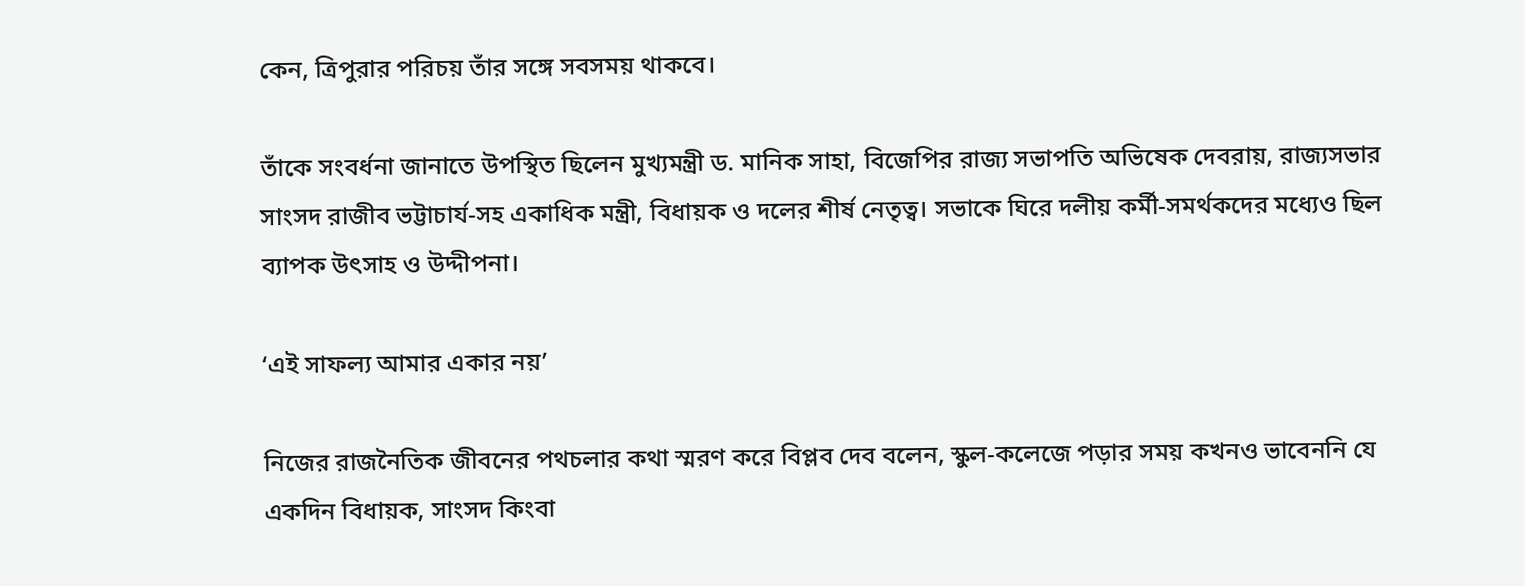কেন, ত্রিপুরার পরিচয় তাঁর সঙ্গে সবসময় থাকবে।

তাঁকে সংবর্ধনা জানাতে উপস্থিত ছিলেন মুখ্যমন্ত্রী ড. মানিক সাহা, বিজেপির রাজ্য সভাপতি অভিষেক দেবরায়, রাজ্যসভার সাংসদ রাজীব ভট্টাচার্য-সহ একাধিক মন্ত্রী, বিধায়ক ও দলের শীর্ষ নেতৃত্ব। সভাকে ঘিরে দলীয় কর্মী-সমর্থকদের মধ্যেও ছিল ব্যাপক উৎসাহ ও উদ্দীপনা।

‘এই সাফল্য আমার একার নয়’

নিজের রাজনৈতিক জীবনের পথচলার কথা স্মরণ করে বিপ্লব দেব বলেন, স্কুল-কলেজে পড়ার সময় কখনও ভাবেননি যে একদিন বিধায়ক, সাংসদ কিংবা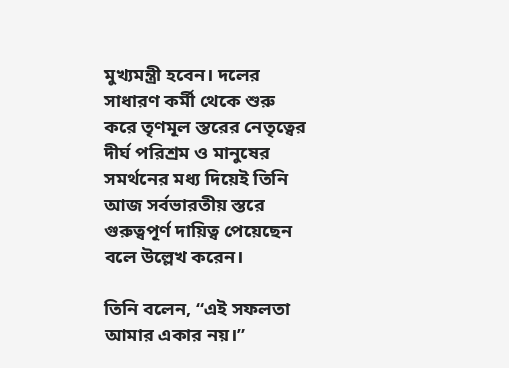মুখ্যমন্ত্রী হবেন। দলের সাধারণ কর্মী থেকে শুরু করে তৃণমূল স্তরের নেতৃত্বের দীর্ঘ পরিশ্রম ও মানুষের সমর্থনের মধ্য দিয়েই তিনি আজ সর্বভারতীয় স্তরে গুরুত্বপূর্ণ দায়িত্ব পেয়েছেন বলে উল্লেখ করেন।

তিনি বলেন, “এই সফলতা আমার একার নয়।”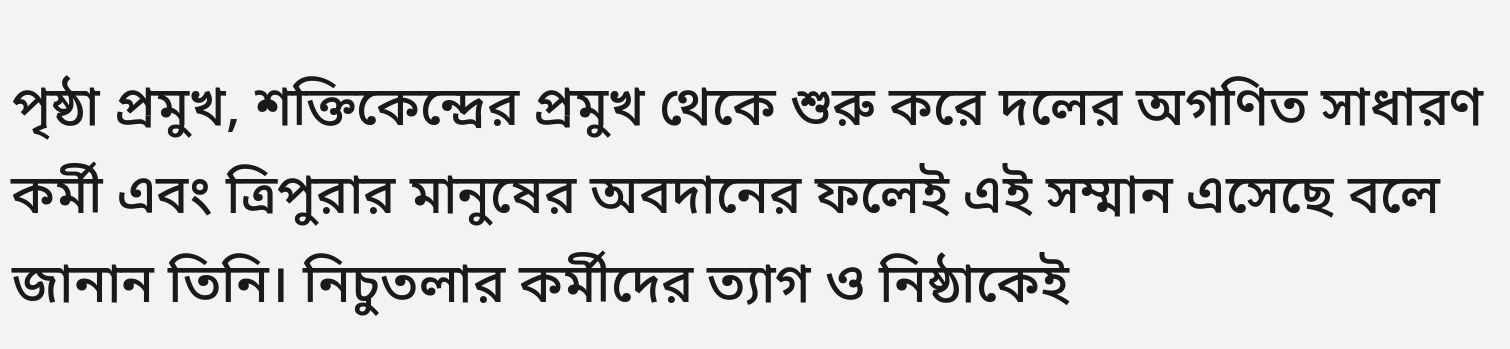পৃষ্ঠা প্রমুখ, শক্তিকেন্দ্রের প্রমুখ থেকে শুরু করে দলের অগণিত সাধারণ কর্মী এবং ত্রিপুরার মানুষের অবদানের ফলেই এই সম্মান এসেছে বলে জানান তিনি। নিচুতলার কর্মীদের ত্যাগ ও নিষ্ঠাকেই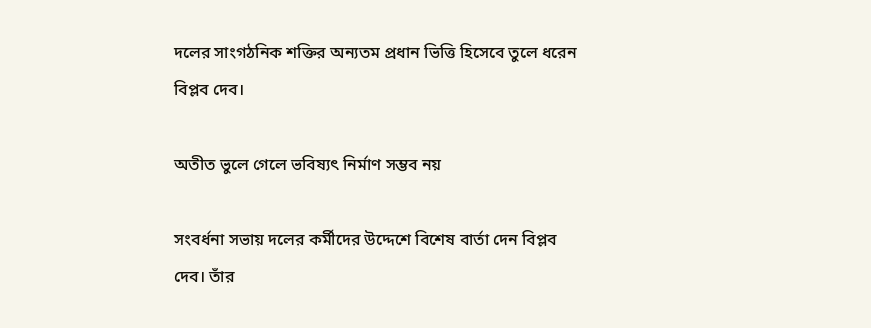দলের সাংগঠনিক শক্তির অন্যতম প্রধান ভিত্তি হিসেবে তুলে ধরেন বিপ্লব দেব।

অতীত ভুলে গেলে ভবিষ্যৎ নির্মাণ সম্ভব নয়

সংবর্ধনা সভায় দলের কর্মীদের উদ্দেশে বিশেষ বার্তা দেন বিপ্লব দেব। তাঁর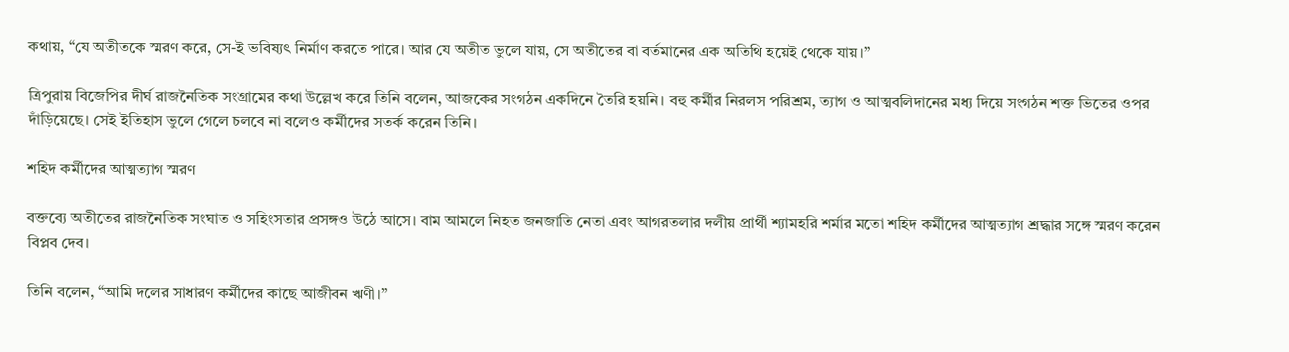কথায়, “যে অতীতকে স্মরণ করে, সে-ই ভবিষ্যৎ নির্মাণ করতে পারে। আর যে অতীত ভুলে যায়, সে অতীতের বা বর্তমানের এক অতিথি হয়েই থেকে যায়।”

ত্রিপুরায় বিজেপির দীর্ঘ রাজনৈতিক সংগ্রামের কথা উল্লেখ করে তিনি বলেন, আজকের সংগঠন একদিনে তৈরি হয়নি। বহু কর্মীর নিরলস পরিশ্রম, ত্যাগ ও আত্মবলিদানের মধ্য দিয়ে সংগঠন শক্ত ভিতের ওপর দাঁড়িয়েছে। সেই ইতিহাস ভুলে গেলে চলবে না বলেও কর্মীদের সতর্ক করেন তিনি।

শহিদ কর্মীদের আত্মত্যাগ স্মরণ

বক্তব্যে অতীতের রাজনৈতিক সংঘাত ও সহিংসতার প্রসঙ্গও উঠে আসে। বাম আমলে নিহত জনজাতি নেতা এবং আগরতলার দলীয় প্রার্থী শ্যামহরি শর্মার মতো শহিদ কর্মীদের আত্মত্যাগ শ্রদ্ধার সঙ্গে স্মরণ করেন বিপ্লব দেব।

তিনি বলেন, “আমি দলের সাধারণ কর্মীদের কাছে আজীবন ঋণী।”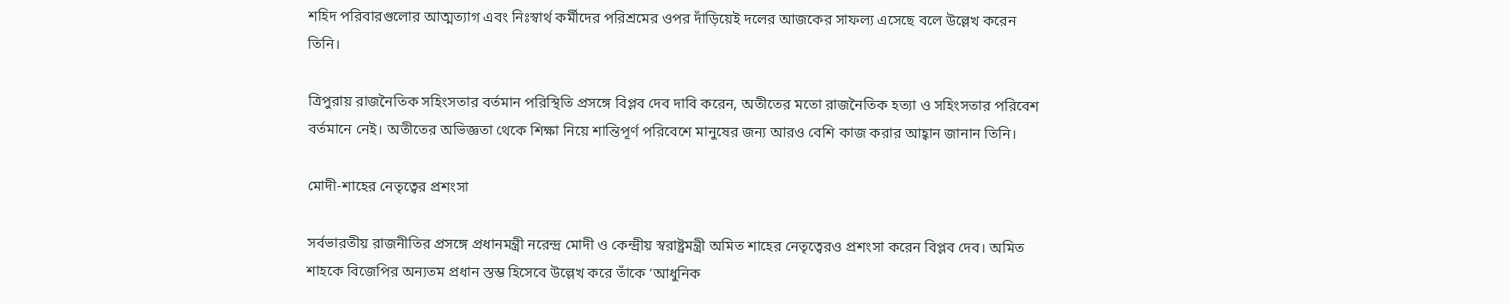শহিদ পরিবারগুলোর আত্মত্যাগ এবং নিঃস্বার্থ কর্মীদের পরিশ্রমের ওপর দাঁড়িয়েই দলের আজকের সাফল্য এসেছে বলে উল্লেখ করেন তিনি।

ত্রিপুরায় রাজনৈতিক সহিংসতার বর্তমান পরিস্থিতি প্রসঙ্গে বিপ্লব দেব দাবি করেন, অতীতের মতো রাজনৈতিক হত্যা ও সহিংসতার পরিবেশ বর্তমানে নেই। অতীতের অভিজ্ঞতা থেকে শিক্ষা নিয়ে শান্তিপূর্ণ পরিবেশে মানুষের জন্য আরও বেশি কাজ করার আহ্বান জানান তিনি।

মোদী-শাহের নেতৃত্বের প্রশংসা

সর্বভারতীয় রাজনীতির প্রসঙ্গে প্রধানমন্ত্রী নরেন্দ্র মোদী ও কেন্দ্রীয় স্বরাষ্ট্রমন্ত্রী অমিত শাহের নেতৃত্বেরও প্রশংসা করেন বিপ্লব দেব। অমিত শাহকে বিজেপির অন্যতম প্রধান স্তম্ভ হিসেবে উল্লেখ করে তাঁকে ‘আধুনিক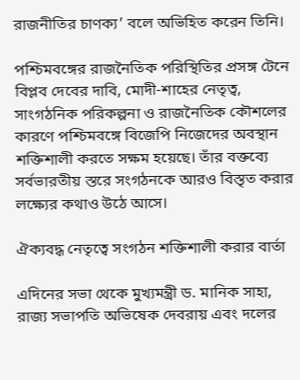রাজনীতির চাণক্য’ বলে অভিহিত করেন তিনি।

পশ্চিমবঙ্গের রাজনৈতিক পরিস্থিতির প্রসঙ্গ টেনে বিপ্লব দেবের দাবি, মোদী-শাহের নেতৃত্ব, সাংগঠনিক পরিকল্পনা ও রাজনৈতিক কৌশলের কারণে পশ্চিমবঙ্গে বিজেপি নিজেদের অবস্থান শক্তিশালী করতে সক্ষম হয়েছে। তাঁর বক্তব্যে সর্বভারতীয় স্তরে সংগঠনকে আরও বিস্তৃত করার লক্ষ্যের কথাও উঠে আসে।

ঐক্যবদ্ধ নেতৃত্বে সংগঠন শক্তিশালী করার বার্তা

এদিনের সভা থেকে মুখ্যমন্ত্রী ড. মানিক সাহা, রাজ্য সভাপতি অভিষেক দেবরায় এবং দলের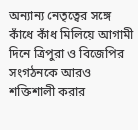অন্যান্য নেতৃত্বের সঙ্গে কাঁধে কাঁধ মিলিয়ে আগামী দিনে ত্রিপুরা ও বিজেপির সংগঠনকে আরও শক্তিশালী করার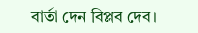বার্তা দেন বিপ্লব দেব।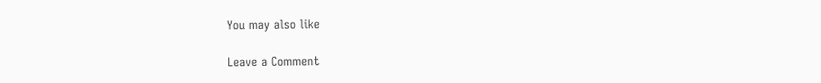You may also like

Leave a Comment